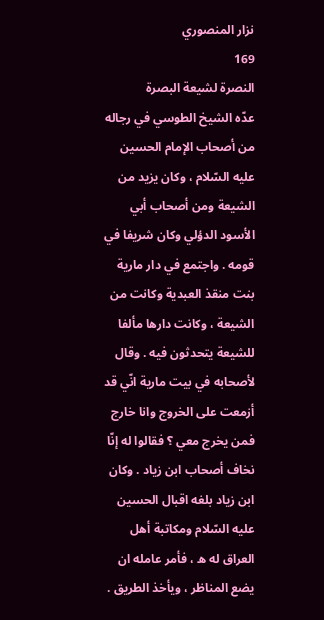نزار المنصوري
169
النصرة لشيعة البصرة
عدّه الشيخ الطوسي في رجاله من أصحاب الإمام الحسين عليه السّلام ، وكان يزيد من الشيعة ومن أصحاب أبي الأسود الدؤلي وكان شريفا في قومه . واجتمع في دار مارية بنت منقذ العبدية وكانت من الشيعة ، وكانت دارها مألفا للشيعة يتحدثون فيه . وقال لأصحابه في بيت مارية انّي قد أزمعت على الخروج وانا خارج فمن يخرج معي ؟ فقالوا له إنّا نخاف أصحاب ابن زياد . وكان ابن زياد بلغه اقبال الحسين عليه السّلام ومكاتبة أهل العراق له ه ، فأمر عامله ان يضع المناظر ، ويأخذ الطريق .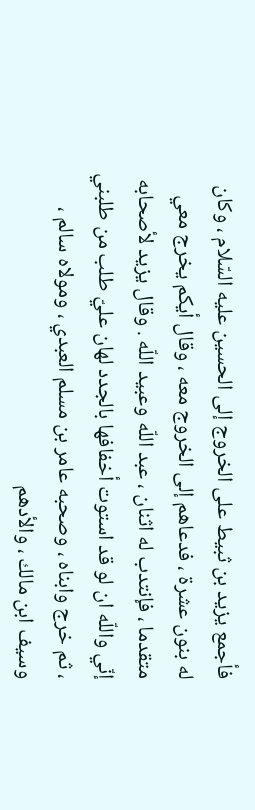فأجمع يزيد بن ثبيط على الخروج إلى الحسين عليه السّلام ، وكان له بنون عشرة ، فدعاهم إلى الخروج معه ، وقال أيكم يخرج معي متقدما ، فإنتدب له اثنان ، عبد اللّه وعبيد اللّه . وقال يزيد لأصحابه إنّي واللّه ان لو قد استوت أخفافها بالجدد لهان عليّ طلب من طلبني ، ثم خرج وابناه ، وصحبه عامر بن مسلم العبدي ، ومولاه سالم ، وسيف ابن مالك ، والأدهم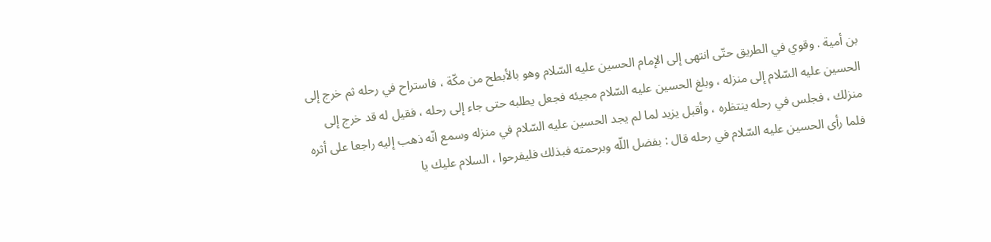بن أمية . وقوي في الطريق حتّى انتهى إلى الإمام الحسين عليه السّلام وهو بالأبطح من مكّة ، فاستراح في رحله ثم خرج إلى الحسين عليه السّلام إلى منزله ، وبلغ الحسين عليه السّلام مجيئه فجعل يطلبه حتى جاء إلى رحله ، فقيل له قد خرج إلى منزلك ، فجلس في رحله ينتظره ، وأقبل يزيد لما لم يجد الحسين عليه السّلام في منزله وسمع انّه ذهب إليه راجعا على أثره فلما رأى الحسين عليه السّلام في رحله قال : بفضل اللّه وبرحمته فبذلك فليفرحوا ، السلام عليك يا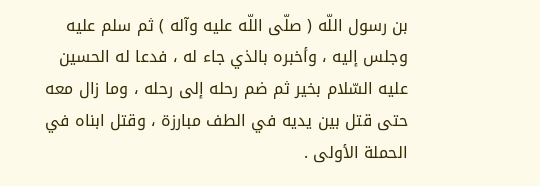بن رسول اللّه ( صلّى اللّه عليه وآله ) ثم سلم عليه وجلس إليه ، وأخبره بالذي جاء له ، فدعا له الحسين عليه السّلام بخير ثم ضم رحله إلى رحله ، وما زال معه حتى قتل بين يديه في الطف مبارزة ، وقتل ابناه في الحملة الأولى .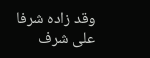وقد زاده شرفا على شرف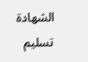الشهادة تسليم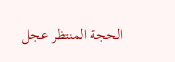الحجة المنتظر عجل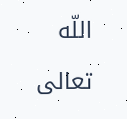اللّه تعالى